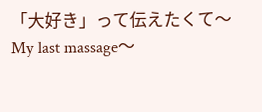「大好き」って伝えたくて〜My last massage〜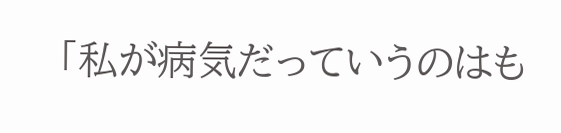「私が病気だっていうのはも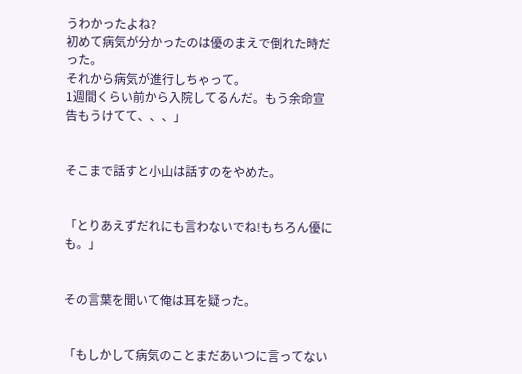うわかったよね?
初めて病気が分かったのは優のまえで倒れた時だった。
それから病気が進行しちゃって。
1週間くらい前から入院してるんだ。もう余命宣告もうけてて、、、」


そこまで話すと小山は話すのをやめた。


「とりあえずだれにも言わないでね!もちろん優にも。」


その言葉を聞いて俺は耳を疑った。


「もしかして病気のことまだあいつに言ってない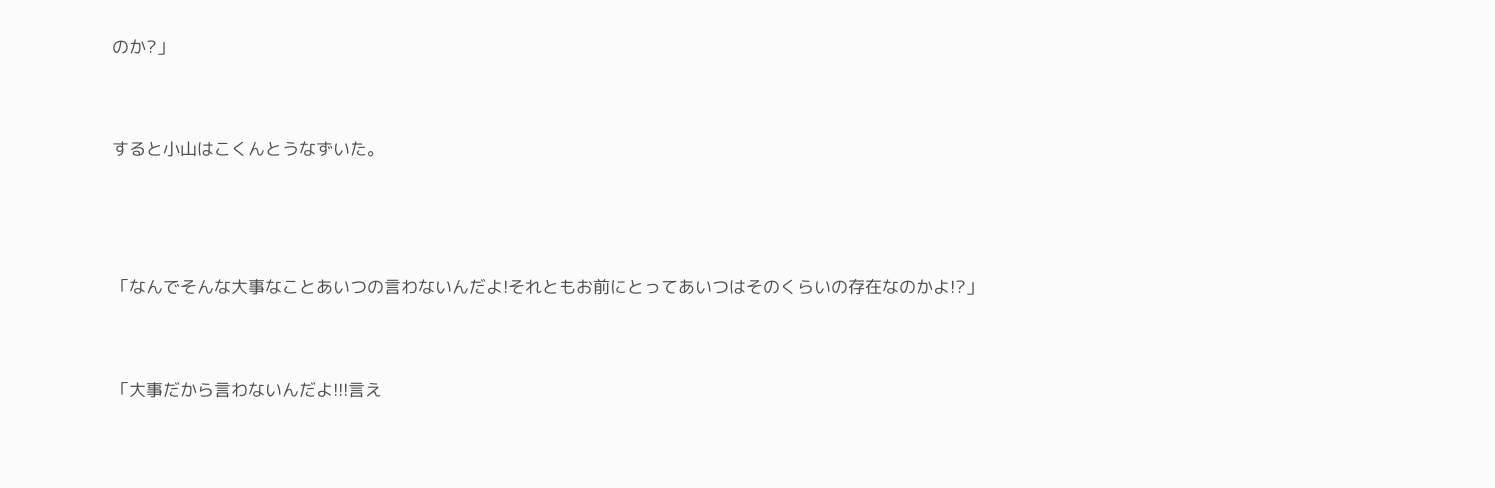のか?」


すると小山はこくんとうなずいた。



「なんでそんな大事なことあいつの言わないんだよ!それともお前にとってあいつはそのくらいの存在なのかよ!?」


「大事だから言わないんだよ!!!言え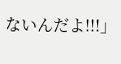ないんだよ!!!」